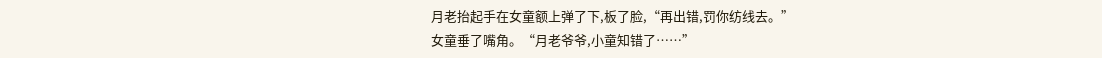月老抬起手在女童额上弹了下,板了脸,“再出错,罚你纺线去。”
女童垂了嘴角。“月老爷爷,小童知错了……”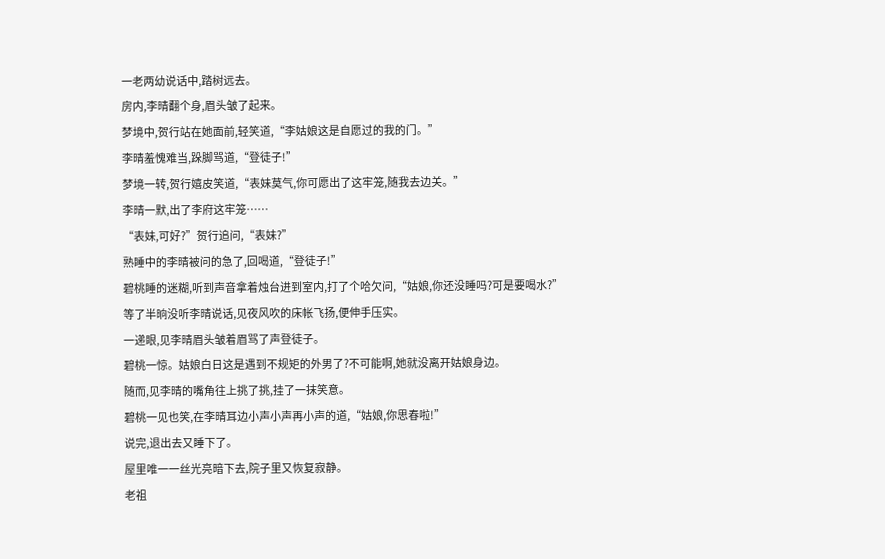一老两幼说话中,踏树远去。
房内,李晴翻个身,眉头皱了起来。
梦境中,贺行站在她面前,轻笑道,“李姑娘这是自愿过的我的门。”
李晴羞愧难当,跺脚骂道,“登徒子!”
梦境一转,贺行嬉皮笑道,“表妹莫气,你可愿出了这牢笼,随我去边关。”
李晴一默,出了李府这牢笼……
“表妹,可好?”贺行追问,“表妹?”
熟睡中的李晴被问的急了,回喝道,“登徒子!”
碧桃睡的迷糊,听到声音拿着烛台进到室内,打了个哈欠问,“姑娘,你还没睡吗?可是要喝水?”
等了半晌没听李晴说话,见夜风吹的床帐飞扬,便伸手压实。
一递眼,见李晴眉头皱着眉骂了声登徒子。
碧桃一惊。姑娘白日这是遇到不规矩的外男了?不可能啊,她就没离开姑娘身边。
随而,见李晴的嘴角往上挑了挑,挂了一抹笑意。
碧桃一见也笑,在李晴耳边小声小声再小声的道,“姑娘,你思春啦!”
说完,退出去又睡下了。
屋里唯一一丝光亮暗下去,院子里又恢复寂静。
老祖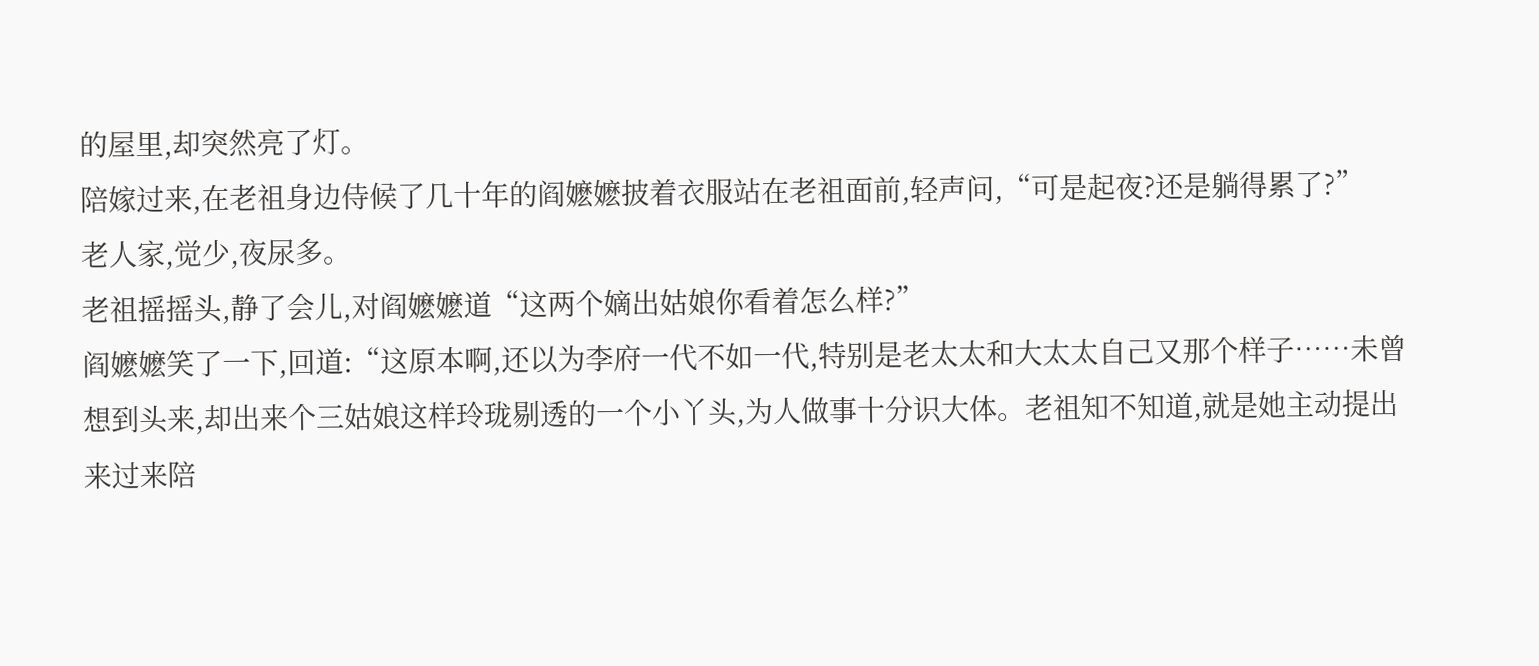的屋里,却突然亮了灯。
陪嫁过来,在老祖身边侍候了几十年的阎嬷嬷披着衣服站在老祖面前,轻声问,“可是起夜?还是躺得累了?”
老人家,觉少,夜尿多。
老祖摇摇头,静了会儿,对阎嬷嬷道“这两个嫡出姑娘你看着怎么样?”
阎嬷嬷笑了一下,回道:“这原本啊,还以为李府一代不如一代,特别是老太太和大太太自己又那个样子……未曾想到头来,却出来个三姑娘这样玲珑剔透的一个小丫头,为人做事十分识大体。老祖知不知道,就是她主动提出来过来陪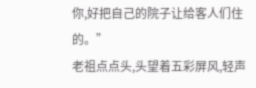你,好把自己的院子让给客人们住的。”
老祖点点头,头望着五彩屏风,轻声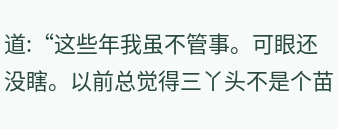道:“这些年我虽不管事。可眼还没瞎。以前总觉得三丫头不是个苗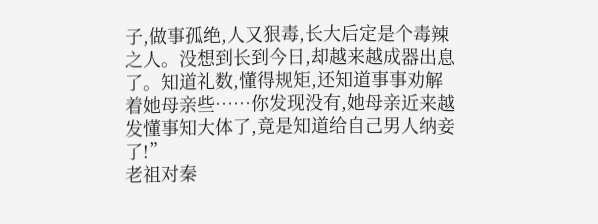子,做事孤绝,人又狠毒,长大后定是个毒辣之人。没想到长到今日,却越来越成器出息了。知道礼数,懂得规矩,还知道事事劝解着她母亲些……你发现没有,她母亲近来越发懂事知大体了,竟是知道给自己男人纳妾了!”
老祖对秦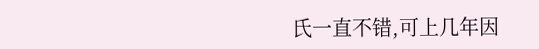氏一直不错,可上几年因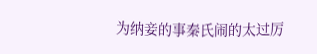为纳妾的事秦氏闹的太过厉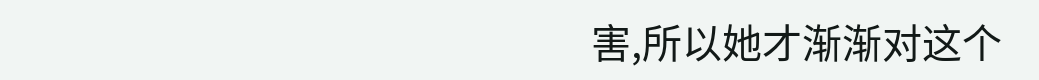害,所以她才渐渐对这个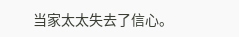当家太太失去了信心。